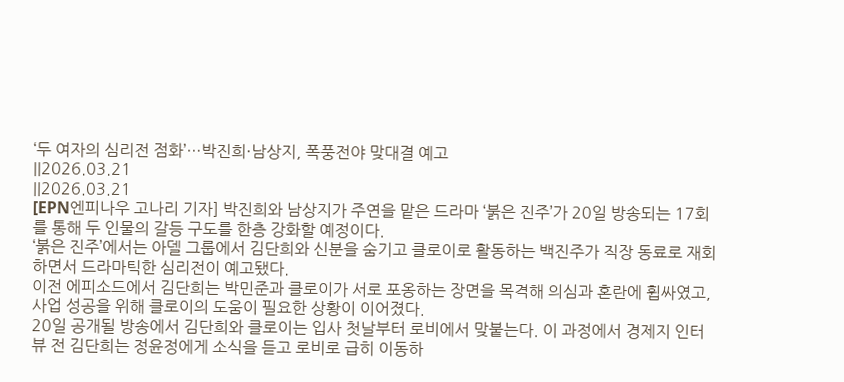‘두 여자의 심리전 점화’…박진희·남상지, 폭풍전야 맞대결 예고
||2026.03.21
||2026.03.21
[EPN엔피나우 고나리 기자] 박진희와 남상지가 주연을 맡은 드라마 ‘붉은 진주’가 20일 방송되는 17회를 통해 두 인물의 갈등 구도를 한층 강화할 예정이다.
‘붉은 진주’에서는 아델 그룹에서 김단희와 신분을 숨기고 클로이로 활동하는 백진주가 직장 동료로 재회하면서 드라마틱한 심리전이 예고됐다.
이전 에피소드에서 김단희는 박민준과 클로이가 서로 포옹하는 장면을 목격해 의심과 혼란에 휩싸였고, 사업 성공을 위해 클로이의 도움이 필요한 상황이 이어졌다.
20일 공개될 방송에서 김단희와 클로이는 입사 첫날부터 로비에서 맞붙는다. 이 과정에서 경제지 인터뷰 전 김단희는 정윤정에게 소식을 듣고 로비로 급히 이동하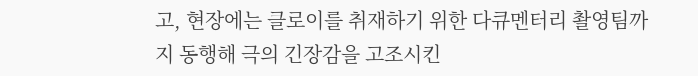고, 현장에는 클로이를 취재하기 위한 다큐멘터리 촬영팀까지 동행해 극의 긴장감을 고조시킨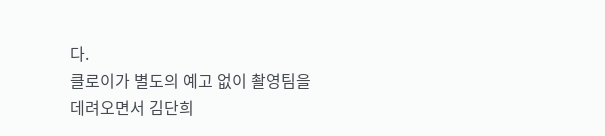다.
클로이가 별도의 예고 없이 촬영팀을 데려오면서 김단희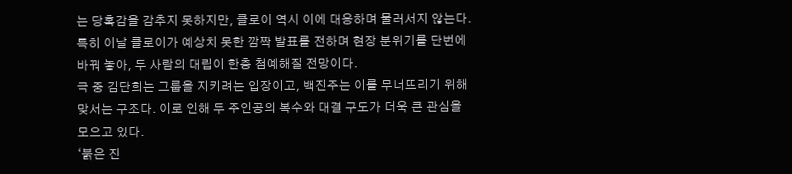는 당혹감을 감추지 못하지만, 클로이 역시 이에 대응하며 물러서지 않는다.
특히 이날 클로이가 예상치 못한 깜짝 발표를 전하며 현장 분위기를 단번에 바꿔 놓아, 두 사람의 대립이 한층 첨예해질 전망이다.
극 중 김단희는 그룹을 지키려는 입장이고, 백진주는 이를 무너뜨리기 위해 맞서는 구조다. 이로 인해 두 주인공의 복수와 대결 구도가 더욱 큰 관심을 모으고 있다.
‘붉은 진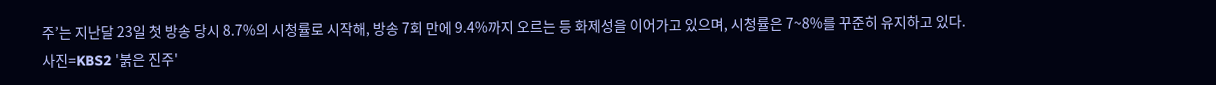주’는 지난달 23일 첫 방송 당시 8.7%의 시청률로 시작해, 방송 7회 만에 9.4%까지 오르는 등 화제성을 이어가고 있으며, 시청률은 7~8%를 꾸준히 유지하고 있다.
사진=KBS2 '붉은 진주'